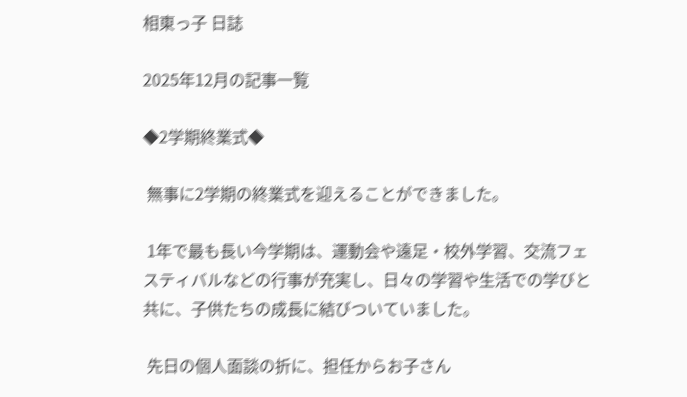相東っ子 日誌

2025年12月の記事一覧

◆2学期終業式◆

 無事に2学期の終業式を迎えることができました。

 1年で最も長い今学期は、運動会や遠足・校外学習、交流フェスティバルなどの行事が充実し、日々の学習や生活での学びと共に、子供たちの成長に結びついていました。

 先日の個人面談の折に、担任からお子さん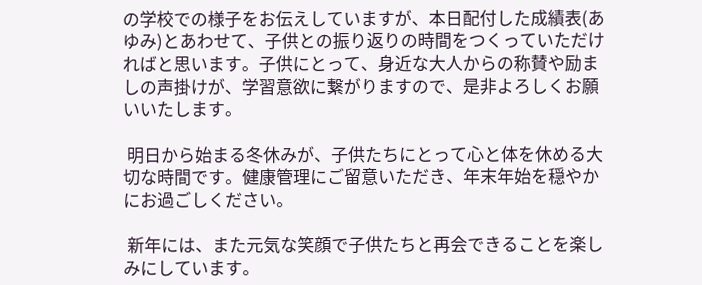の学校での様子をお伝えしていますが、本日配付した成績表(あゆみ)とあわせて、子供との振り返りの時間をつくっていただければと思います。子供にとって、身近な大人からの称賛や励ましの声掛けが、学習意欲に繋がりますので、是非よろしくお願いいたします。

 明日から始まる冬休みが、子供たちにとって心と体を休める大切な時間です。健康管理にご留意いただき、年末年始を穏やかにお過ごしください。

 新年には、また元気な笑顔で子供たちと再会できることを楽しみにしています。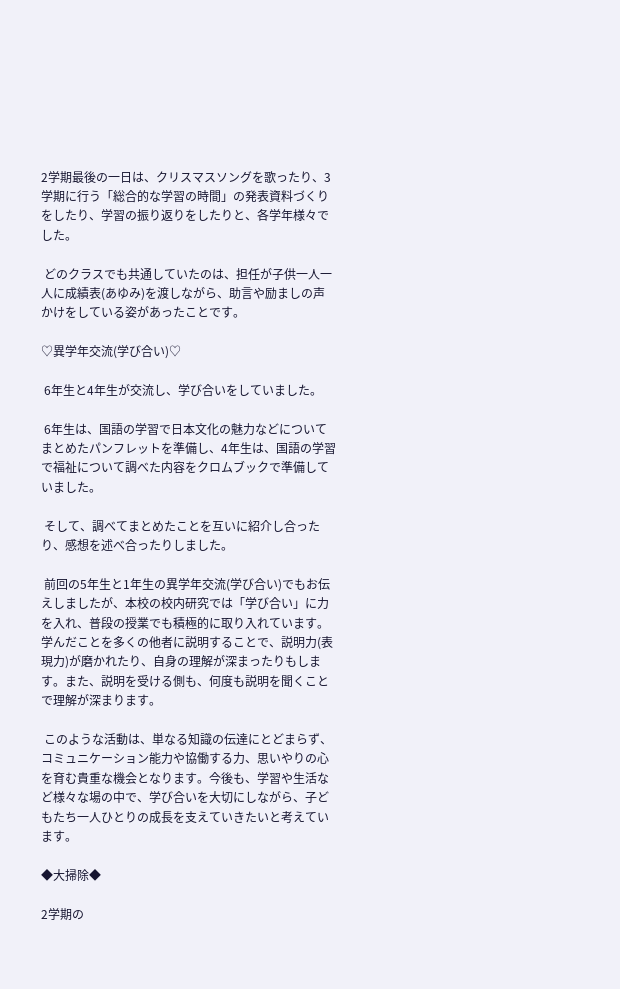2学期最後の一日は、クリスマスソングを歌ったり、3学期に行う「総合的な学習の時間」の発表資料づくりをしたり、学習の振り返りをしたりと、各学年様々でした。

 どのクラスでも共通していたのは、担任が子供一人一人に成績表(あゆみ)を渡しながら、助言や励ましの声かけをしている姿があったことです。

♡異学年交流(学び合い)♡

 6年生と4年生が交流し、学び合いをしていました。

 6年生は、国語の学習で日本文化の魅力などについてまとめたパンフレットを準備し、4年生は、国語の学習で福祉について調べた内容をクロムブックで準備していました。

 そして、調べてまとめたことを互いに紹介し合ったり、感想を述べ合ったりしました。

 前回の5年生と1年生の異学年交流(学び合い)でもお伝えしましたが、本校の校内研究では「学び合い」に力を入れ、普段の授業でも積極的に取り入れています。学んだことを多くの他者に説明することで、説明力(表現力)が磨かれたり、自身の理解が深まったりもします。また、説明を受ける側も、何度も説明を聞くことで理解が深まります。

 このような活動は、単なる知識の伝達にとどまらず、コミュニケーション能力や協働する力、思いやりの心を育む貴重な機会となります。今後も、学習や生活など様々な場の中で、学び合いを大切にしながら、子どもたち一人ひとりの成長を支えていきたいと考えています。

◆大掃除◆

2学期の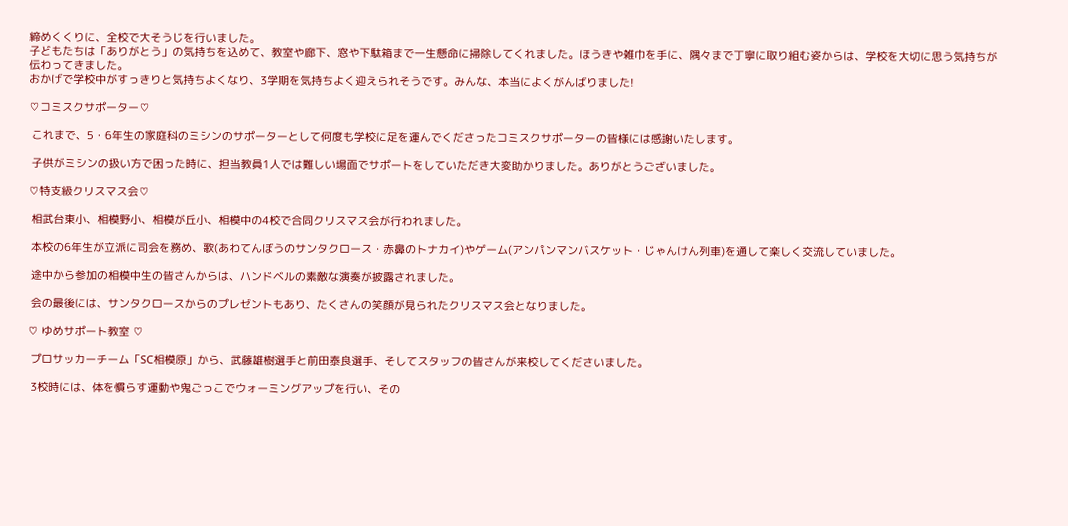締めくくりに、全校で大そうじを行いました。
子どもたちは「ありがとう」の気持ちを込めて、教室や廊下、窓や下駄箱まで一生懸命に掃除してくれました。ほうきや雑巾を手に、隅々まで丁寧に取り組む姿からは、学校を大切に思う気持ちが伝わってきました。
おかげで学校中がすっきりと気持ちよくなり、3学期を気持ちよく迎えられそうです。みんな、本当によくがんばりました!

♡コミスクサポーター♡

 これまで、5・6年生の家庭科のミシンのサポーターとして何度も学校に足を運んでくださったコミスクサポーターの皆様には感謝いたします。

 子供がミシンの扱い方で困った時に、担当教員1人では難しい場面でサポートをしていただき大変助かりました。ありがとうございました。

♡特支級クリスマス会♡

 相武台東小、相模野小、相模が丘小、相模中の4校で合同クリスマス会が行われました。

 本校の6年生が立派に司会を務め、歌(あわてんぼうのサンタクロース・赤鼻のトナカイ)やゲーム(アンパンマンバスケット・じゃんけん列車)を通して楽しく交流していました。

 途中から参加の相模中生の皆さんからは、ハンドベルの素敵な演奏が披露されました。

 会の最後には、サンタクロースからのプレゼントもあり、たくさんの笑顔が見られたクリスマス会となりました。

♡ ゆめサポート教室 ♡

 プロサッカーチーム「SC相模原」から、武藤雄樹選手と前田泰良選手、そしてスタッフの皆さんが来校してくださいました。

 3校時には、体を慣らす運動や鬼ごっこでウォーミングアップを行い、その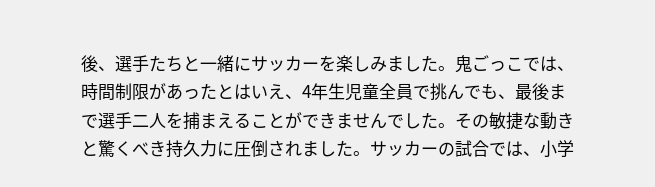後、選手たちと一緒にサッカーを楽しみました。鬼ごっこでは、時間制限があったとはいえ、4年生児童全員で挑んでも、最後まで選手二人を捕まえることができませんでした。その敏捷な動きと驚くべき持久力に圧倒されました。サッカーの試合では、小学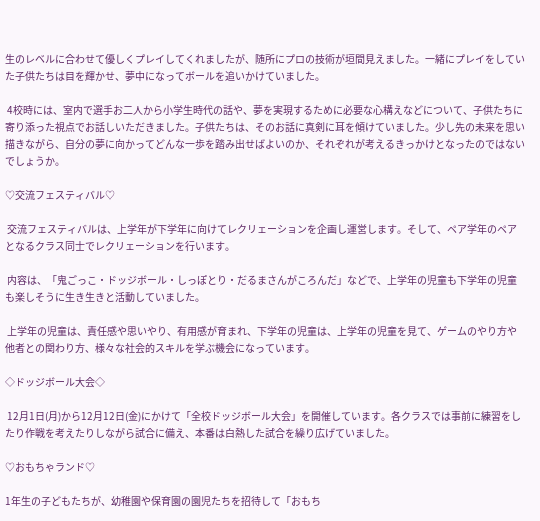生のレベルに合わせて優しくプレイしてくれましたが、随所にプロの技術が垣間見えました。一緒にプレイをしていた子供たちは目を輝かせ、夢中になってボールを追いかけていました。

 4校時には、室内で選手お二人から小学生時代の話や、夢を実現するために必要な心構えなどについて、子供たちに寄り添った視点でお話しいただきました。子供たちは、そのお話に真剣に耳を傾けていました。少し先の未来を思い描きながら、自分の夢に向かってどんな一歩を踏み出せばよいのか、それぞれが考えるきっかけとなったのではないでしょうか。

♡交流フェスティバル♡

 交流フェスティバルは、上学年が下学年に向けてレクリェーションを企画し運営します。そして、ペア学年のペアとなるクラス同士でレクリェーションを行います。

 内容は、「鬼ごっこ・ドッジボール・しっぽとり・だるまさんがころんだ」などで、上学年の児童も下学年の児童も楽しそうに生き生きと活動していました。

 上学年の児童は、責任感や思いやり、有用感が育まれ、下学年の児童は、上学年の児童を見て、ゲームのやり方や他者との関わり方、様々な社会的スキルを学ぶ機会になっています。

◇ドッジボール大会◇

 12月1日(月)から12月12日(金)にかけて「全校ドッジボール大会」を開催しています。各クラスでは事前に練習をしたり作戦を考えたりしながら試合に備え、本番は白熱した試合を繰り広げていました。

♡おもちゃランド♡

1年生の子どもたちが、幼稚園や保育園の園児たちを招待して「おもち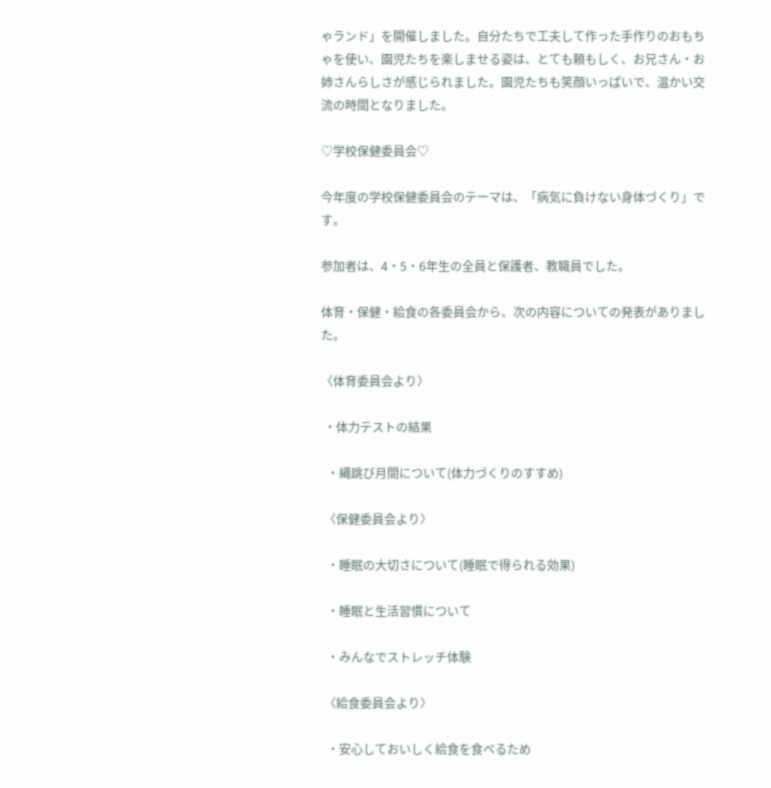ゃランド」を開催しました。自分たちで工夫して作った手作りのおもちゃを使い、園児たちを楽しませる姿は、とても頼もしく、お兄さん・お姉さんらしさが感じられました。園児たちも笑顔いっぱいで、温かい交流の時間となりました。

♡学校保健委員会♡

今年度の学校保健委員会のテーマは、「病気に負けない身体づくり」です。

参加者は、4・5・6年生の全員と保護者、教職員でした。

体育・保健・給食の各委員会から、次の内容についての発表がありました。

〈体育委員会より〉

 ・体力テストの結果

  ・縄跳び月間について(体力づくりのすすめ)

 〈保健委員会より〉

  ・睡眠の大切さについて(睡眠で得られる効果)

  ・睡眠と生活習慣について

  ・みんなでストレッチ体験

 〈給食委員会より〉

  ・安心しておいしく給食を食べるため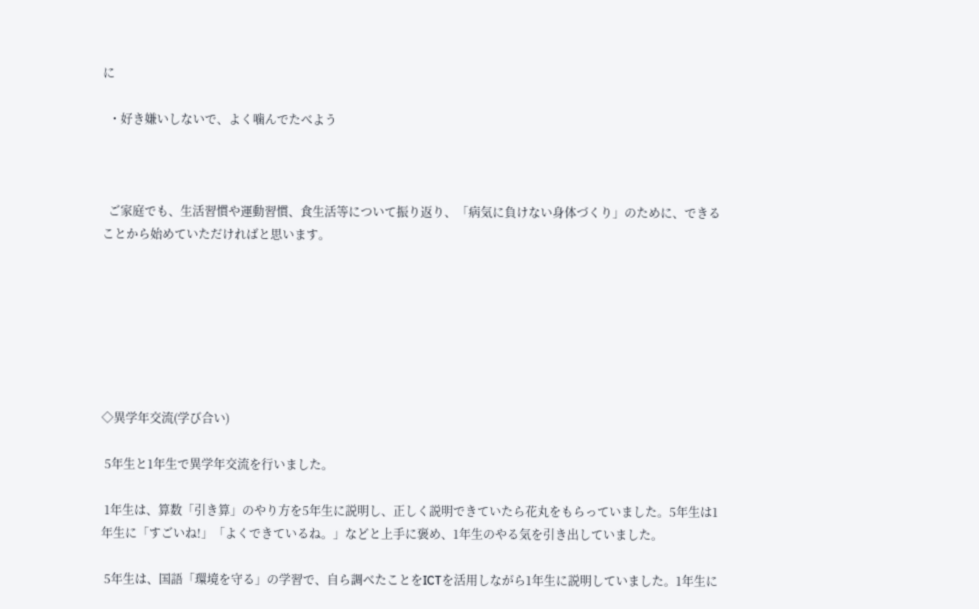に

  ・好き嫌いしないで、よく噛んでたべよう



  ご家庭でも、生活習慣や運動習慣、食生活等について振り返り、「病気に負けない身体づくり」のために、できることから始めていただければと思います。







◇異学年交流(学び合い)

 5年生と1年生で異学年交流を行いました。

 1年生は、算数「引き算」のやり方を5年生に説明し、正しく説明できていたら花丸をもらっていました。5年生は1年生に「すごいね!」「よくできているね。」などと上手に褒め、1年生のやる気を引き出していました。

 5年生は、国語「環境を守る」の学習で、自ら調べたことをICTを活用しながら1年生に説明していました。1年生に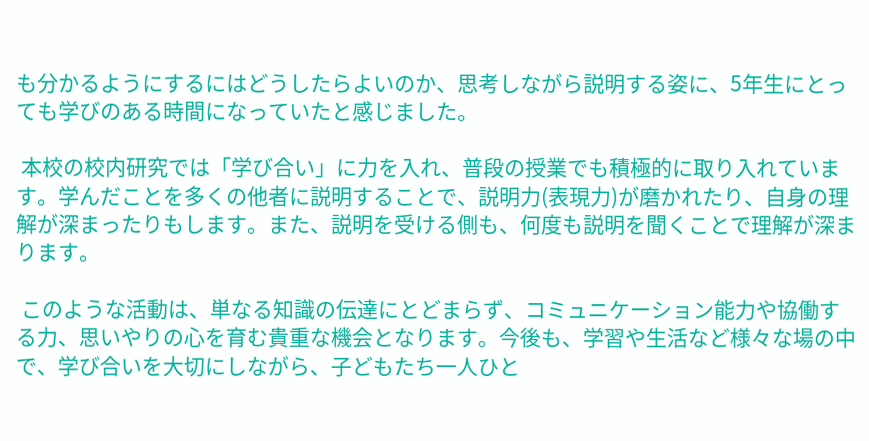も分かるようにするにはどうしたらよいのか、思考しながら説明する姿に、5年生にとっても学びのある時間になっていたと感じました。

 本校の校内研究では「学び合い」に力を入れ、普段の授業でも積極的に取り入れています。学んだことを多くの他者に説明することで、説明力(表現力)が磨かれたり、自身の理解が深まったりもします。また、説明を受ける側も、何度も説明を聞くことで理解が深まります。

 このような活動は、単なる知識の伝達にとどまらず、コミュニケーション能力や協働する力、思いやりの心を育む貴重な機会となります。今後も、学習や生活など様々な場の中で、学び合いを大切にしながら、子どもたち一人ひと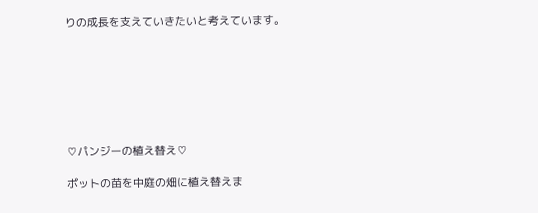りの成長を支えていきたいと考えています。







♡パンジーの植え替え♡

ポットの苗を中庭の畑に植え替えま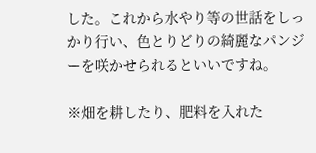した。これから水やり等の世話をしっかり行い、色とりどりの綺麗なパンジーを咲かせられるといいですね。

※畑を耕したり、肥料を入れた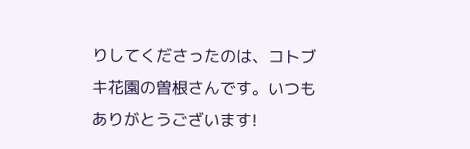りしてくださったのは、コトブキ花園の曽根さんです。いつもありがとうございます!